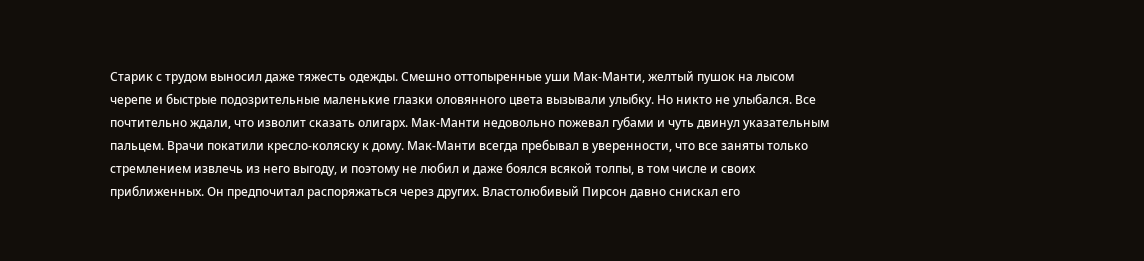Старик с трудом выносил даже тяжесть одежды. Смешно оттопыренные уши Мак-Манти, желтый пушок на лысом черепе и быстрые подозрительные маленькие глазки оловянного цвета вызывали улыбку. Но никто не улыбался. Все почтительно ждали, что изволит сказать олигарх. Мак-Манти недовольно пожевал губами и чуть двинул указательным пальцем. Врачи покатили кресло-коляску к дому. Мак-Манти всегда пребывал в уверенности, что все заняты только стремлением извлечь из него выгоду, и поэтому не любил и даже боялся всякой толпы, в том числе и своих приближенных. Он предпочитал распоряжаться через других. Властолюбивый Пирсон давно снискал его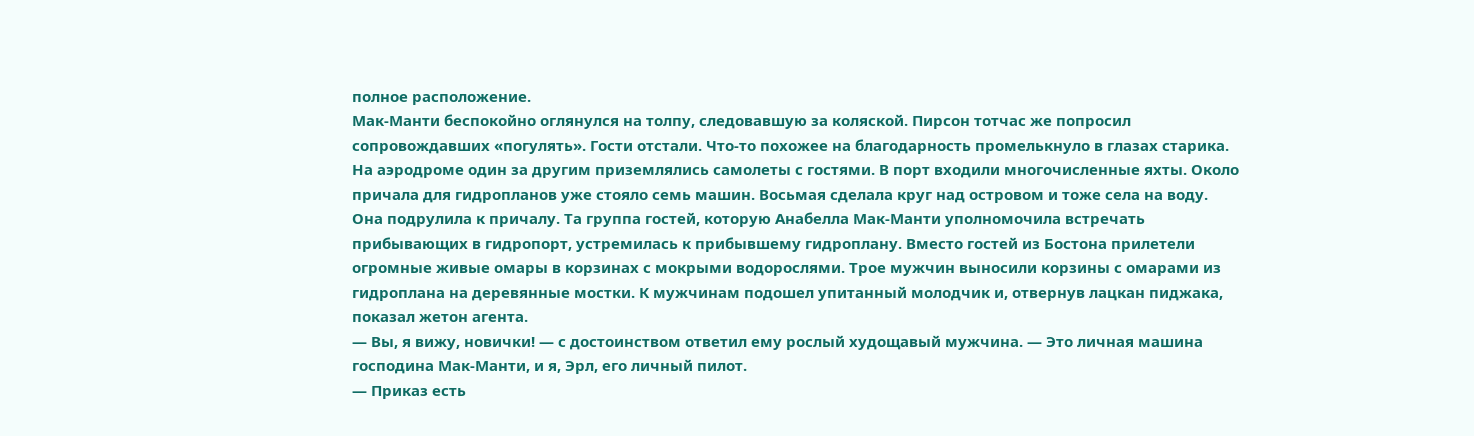полное расположение.
Мак-Манти беспокойно оглянулся на толпу, следовавшую за коляской. Пирсон тотчас же попросил сопровождавших «погулять». Гости отстали. Что-то похожее на благодарность промелькнуло в глазах старика.
На аэродроме один за другим приземлялись самолеты с гостями. В порт входили многочисленные яхты. Около причала для гидропланов уже стояло семь машин. Восьмая сделала круг над островом и тоже села на воду. Она подрулила к причалу. Та группа гостей, которую Анабелла Мак-Манти уполномочила встречать прибывающих в гидропорт, устремилась к прибывшему гидроплану. Вместо гостей из Бостона прилетели огромные живые омары в корзинах с мокрыми водорослями. Трое мужчин выносили корзины с омарами из гидроплана на деревянные мостки. К мужчинам подошел упитанный молодчик и, отвернув лацкан пиджака, показал жетон агента.
— Вы, я вижу, новички! — с достоинством ответил ему рослый худощавый мужчина. — Это личная машина господина Мак-Манти, и я, Эрл, его личный пилот.
— Приказ есть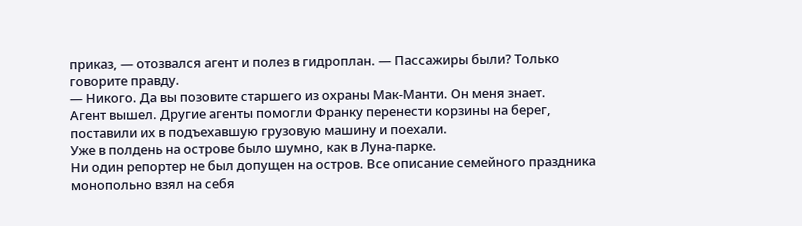приказ, — отозвался агент и полез в гидроплан. — Пассажиры были? Только говорите правду.
— Никого. Да вы позовите старшего из охраны Мак-Манти. Он меня знает.
Агент вышел. Другие агенты помогли Франку перенести корзины на берег, поставили их в подъехавшую грузовую машину и поехали.
Уже в полдень на острове было шумно, как в Луна-парке.
Ни один репортер не был допущен на остров. Все описание семейного праздника монопольно взял на себя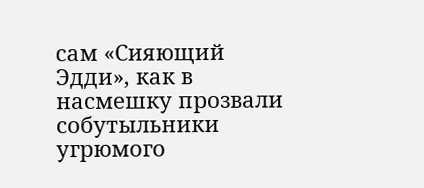сам «Сияющий Эдди», как в насмешку прозвали собутыльники угрюмого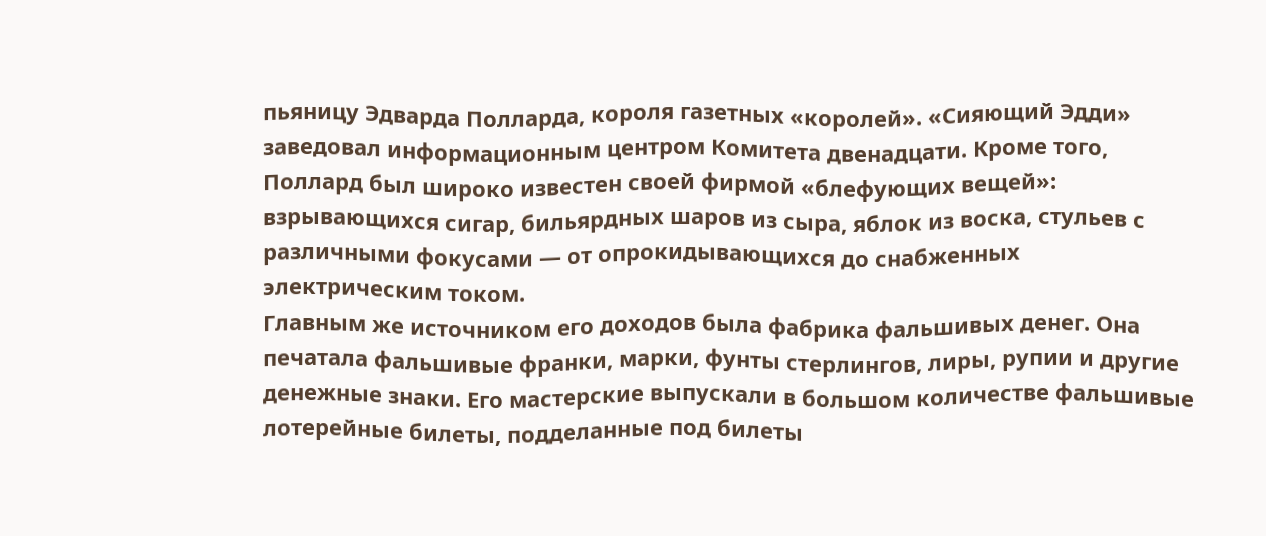пьяницу Эдварда Полларда, короля газетных «королей». «Сияющий Эдди» заведовал информационным центром Комитета двенадцати. Кроме того, Поллард был широко известен своей фирмой «блефующих вещей»: взрывающихся сигар, бильярдных шаров из сыра, яблок из воска, стульев с различными фокусами — от опрокидывающихся до снабженных электрическим током.
Главным же источником его доходов была фабрика фальшивых денег. Она печатала фальшивые франки, марки, фунты стерлингов, лиры, рупии и другие денежные знаки. Его мастерские выпускали в большом количестве фальшивые лотерейные билеты, подделанные под билеты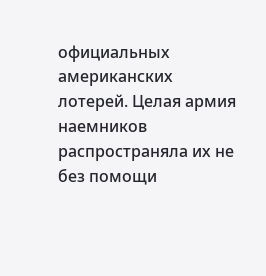официальных американских лотерей. Целая армия наемников распространяла их не без помощи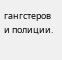гангстеров и полиции.